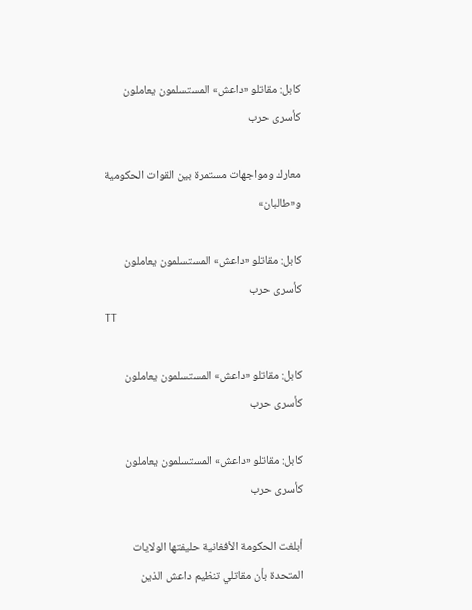كابل: مقاتلو «داعش» المستسلمون يعاملون كأسرى حرب

معارك ومواجهات مستمرة بين القوات الحكومية و«طالبان»

كابل: مقاتلو «داعش» المستسلمون يعاملون كأسرى حرب
TT

كابل: مقاتلو «داعش» المستسلمون يعاملون كأسرى حرب

كابل: مقاتلو «داعش» المستسلمون يعاملون كأسرى حرب

أبلغت الحكومة الأفغانية حليفتها الولايات المتحدة بأن مقاتلي تنظيم داعش الذين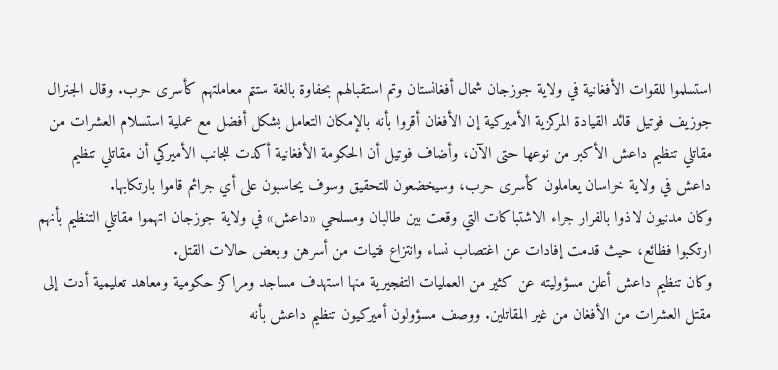استسلموا للقوات الأفغانية في ولاية جوزجان شمال أفغانستان وتم استقبالهم بحفاوة بالغة ستتم معاملتهم كأسرى حرب. وقال الجنرال جوزيف فوتيل قائد القيادة المركزية الأميركية إن الأفغان أقروا بأنه بالإمكان التعامل بشكل أفضل مع عملية استسلام العشرات من مقاتلي تنظيم داعش الأكبر من نوعها حتى الآن، وأضاف فوتيل أن الحكومة الأفغانية أكدت للجانب الأميركي أن مقاتلي تنظيم داعش في ولاية خراسان يعاملون كأسرى حرب، وسيخضعون للتحقيق وسوف يحاسبون على أي جرائم قاموا بارتكابها.
وكان مدنيون لاذوا بالفرار جراء الاشتباكات التي وقعت بين طالبان ومسلحي «داعش» في ولاية جوزجان اتهموا مقاتلي التنظيم بأنهم ارتكبوا فظائع، حيث قدمت إفادات عن اغتصاب نساء وانتزاع فتيات من أسرهن وبعض حالات القتل.
وكان تنظيم داعش أعلن مسؤوليته عن كثير من العمليات التفجيرية منها استهدف مساجد ومراكز حكومية ومعاهد تعليمية أدت إلى مقتل العشرات من الأفغان من غير المقاتلين. ووصف مسؤولون أميركيون تنظيم داعش بأنه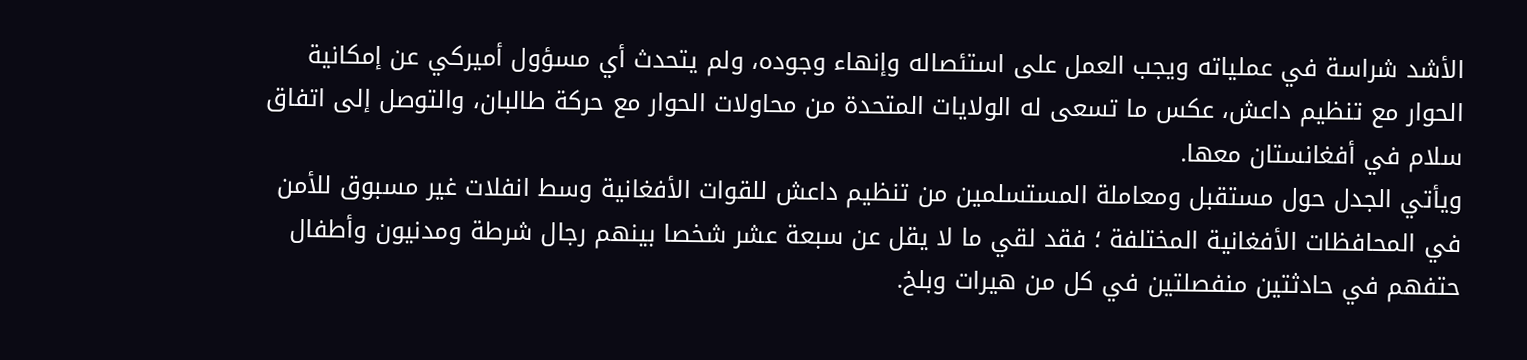الأشد شراسة في عملياته ويجب العمل على استئصاله وإنهاء وجوده، ولم يتحدث أي مسؤول أميركي عن إمكانية الحوار مع تنظيم داعش، عكس ما تسعى له الولايات المتحدة من محاولات الحوار مع حركة طالبان، والتوصل إلى اتفاق سلام في أفغانستان معها.
ويأتي الجدل حول مستقبل ومعاملة المستسلمين من تنظيم داعش للقوات الأفغانية وسط انفلات غير مسبوق للأمن في المحافظات الأفغانية المختلفة ؛ فقد لقي ما لا يقل عن سبعة عشر شخصا بينهم رجال شرطة ومدنيون وأطفال حتفهم في حادثتين منفصلتين في كل من هيرات وبلخ.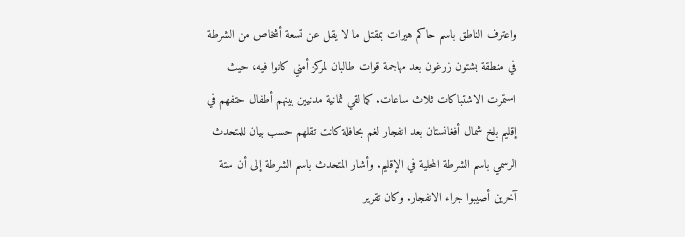واعترف الناطق باسم حاكم هيرات بمقتل ما لا يقل عن تسعة أشخاص من الشرطة في منطقة بشتون زرغون بعد مهاجمة قوات طالبان لمركز أمني كانوا فيه، حيث استمرت الاشتباكات ثلاث ساعات. كما لقي ثمانية مدنيين بينهم أطفال حتفهم في إقليم بلخ شمال أفغانستان بعد انفجار لغم بحافلة كانت تقلهم حسب بيان للمتحدث الرسمي باسم الشرطة المحلية في الإقليم. وأشار المتحدث باسم الشرطة إلى أن ستة آخرين أصيبوا جراء الانفجار. وكان تقرير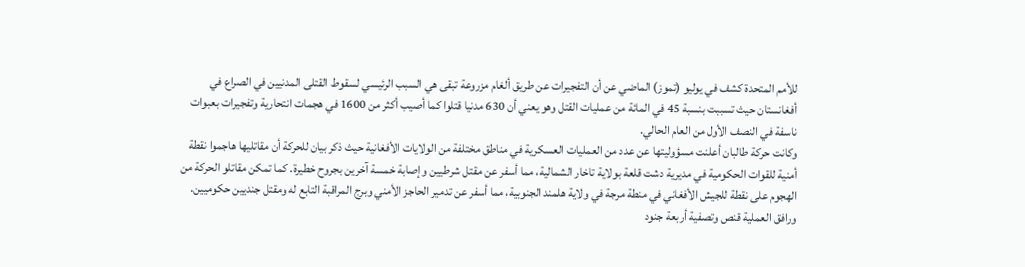للأمم المتحدة كشف في يوليو (تموز) الماضي عن أن التفجيرات عن طريق ألغام مزروعة تبقى هي السبب الرئيسي لسقوط القتلى المدنيين في الصراع في أفغانستان حيث تسببت بنسبة 45 في المائة من عمليات القتل وهو يعني أن 630 مدنيا قتلوا كما أصيب أكثر من 1600 في هجمات انتحارية وتفجيرات بعبوات ناسفة في النصف الأول من العام الحالي.
وكانت حركة طالبان أعلنت مسؤوليتها عن عدد من العمليات العسكرية في مناطق مختلفة من الولايات الأفغانية حيث ذكر بيان للحركة أن مقاتليها هاجموا نقطة أمنية للقوات الحكومية في مديرية دشت قلعة بولاية تاخار الشمالية، مما أسفر عن مقتل شرطيين وإصابة خمسة آخرين بجروح خطيرة. كما تمكن مقاتلو الحركة من الهجوم على نقطة للجيش الأفغاني في منطة مرجة في ولاية هلمند الجنوبية، مما أسفر عن تدمير الحاجز الأمني وبرج المراقبة التابع له ومقتل جنديين حكوميين. ورافق العملية قنص وتصفية أربعة جنود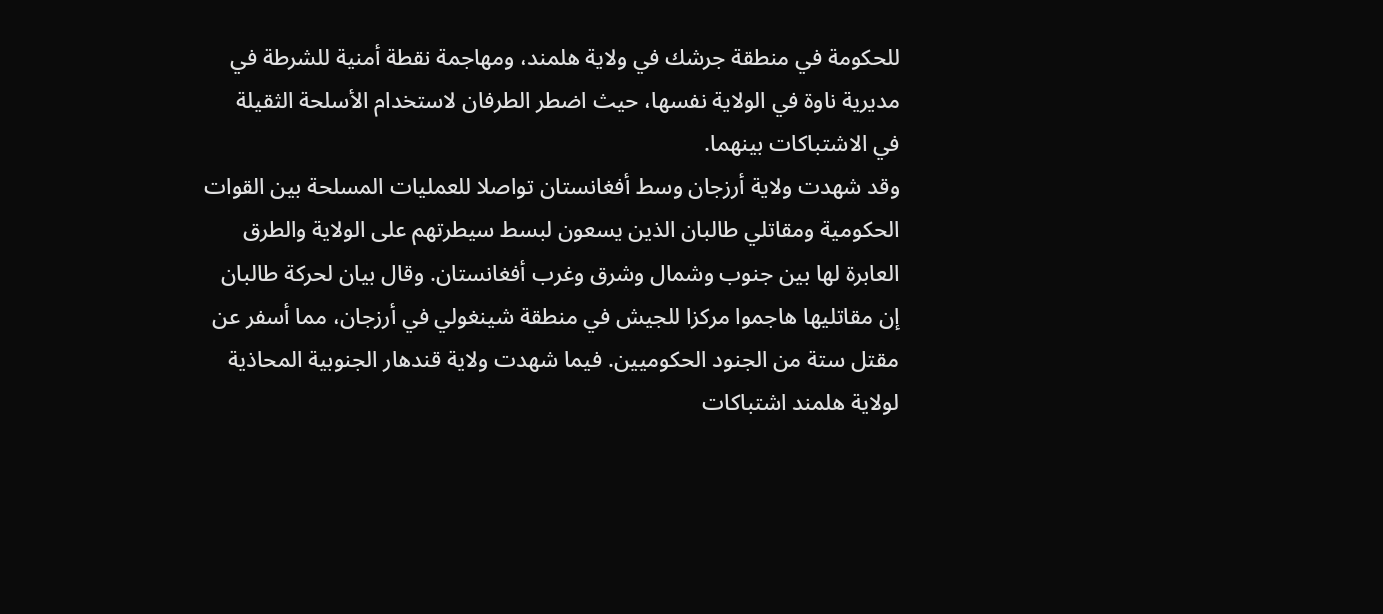للحكومة في منطقة جرشك في ولاية هلمند، ومهاجمة نقطة أمنية للشرطة في مديرية ناوة في الولاية نفسها، حيث اضطر الطرفان لاستخدام الأسلحة الثقيلة في الاشتباكات بينهما.
وقد شهدت ولاية أرزجان وسط أفغانستان تواصلا للعمليات المسلحة بين القوات الحكومية ومقاتلي طالبان الذين يسعون لبسط سيطرتهم على الولاية والطرق العابرة لها بين جنوب وشمال وشرق وغرب أفغانستان. وقال بيان لحركة طالبان إن مقاتليها هاجموا مركزا للجيش في منطقة شينغولي في أرزجان، مما أسفر عن مقتل ستة من الجنود الحكوميين. فيما شهدت ولاية قندهار الجنوبية المحاذية لولاية هلمند اشتباكات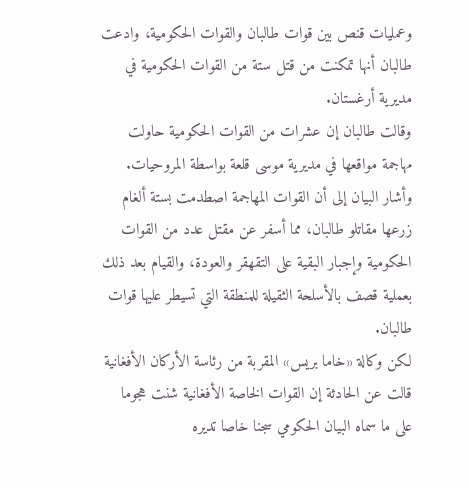وعمليات قنص بين قوات طالبان والقوات الحكومية، وادعت طالبان أنها تمكنت من قتل ستة من القوات الحكومية في مديرية أرغستان.
وقالت طالبان إن عشرات من القوات الحكومية حاولت مهاجمة مواقعها في مديرية موسى قلعة بواسطة المروحيات. وأشار البيان إلى أن القوات المهاجمة اصطدمت بستة ألغام زرعها مقاتلو طالبان، مما أسفر عن مقتل عدد من القوات الحكومية وإجبار البقية على التقهقر والعودة، والقيام بعد ذلك بعملية قصف بالأسلحة الثقيلة للمنطقة التي تسيطر عليها قوات طالبان.
لكن وكالة «خاما بريس» المقربة من رئاسة الأركان الأفغانية قالت عن الحادثة إن القوات الخاصة الأفغانية شنت هجوما على ما سماه البيان الحكومي سجنا خاصا تديره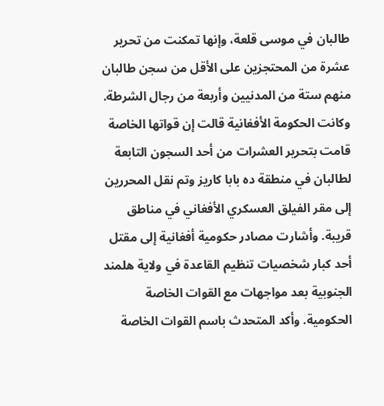طالبان في موسى قلعة، وإنها تمكنت من تحرير عشرة من المحتجزين على الأقل من سجن طالبان منهم ستة من المدنيين وأربعة من رجال الشرطة. وكانت الحكومة الأفغانية قالت إن قواتها الخاصة قامت بتحرير العشرات من أحد السجون التابعة لطالبان في منطقة ده بابا كاريز وتم نقل المحررين إلى مقر الفيلق العسكري الأفغاني في مناطق قريبة. وأشارت مصادر حكومية أفغانية إلى مقتل أحد كبار شخصيات تنظيم القاعدة في ولاية هلمند الجنوبية بعد مواجهات مع القوات الخاصة الحكومية. وأكد المتحدث باسم القوات الخاصة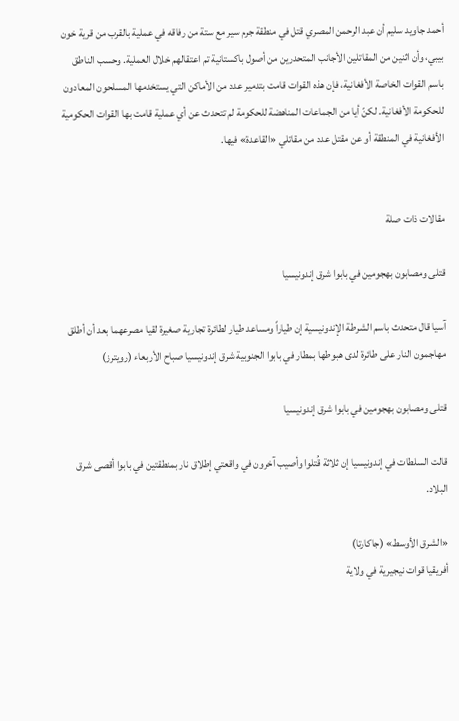أحمد جاويد سليم أن عبد الرحمن المصري قتل في منطقة جرم سير مع ستة من رفاقه في عملية بالقرب من قرية خون بيبي، وأن اثنين من المقاتلين الأجانب المتحدرين من أصول باكستانية تم اعتقالهم خلال العملية. وحسب الناطق باسم القوات الخاصة الأفغانية، فإن هذه القوات قامت بتدمير عدد من الأماكن التي يستخدمها المسلحون المعادون للحكومة الأفغانية. لكنّ أيا من الجماعات المناهضة للحكومة لم تتحدث عن أي عملية قامت بها القوات الحكومية الأفغانية في المنطقة أو عن مقتل عدد من مقاتلي «القاعدة» فيها.


مقالات ذات صلة

قتلى ومصابون بهجومين في بابوا شرق إندونيسيا

آسيا قال متحدث باسم الشرطة الإندونيسية إن طياراً ومساعد طيار لطائرة تجارية صغيرة لقيا مصرعهما بعد أن أطلق مهاجمون النار على طائرة لدى هبوطها بمطار في بابوا الجنوبية شرق إندونيسيا صباح الأربعاء (رويترز)

قتلى ومصابون بهجومين في بابوا شرق إندونيسيا

قالت السلطات في إندونيسيا إن ثلاثة قُتلوا وأصيب آخرون في واقعتي إطلاق نار بمنطقتين في بابوا أقصى شرق البلاد.

«الشرق الأوسط» (جاكارتا)
أفريقيا قوات نيجيرية في ولاية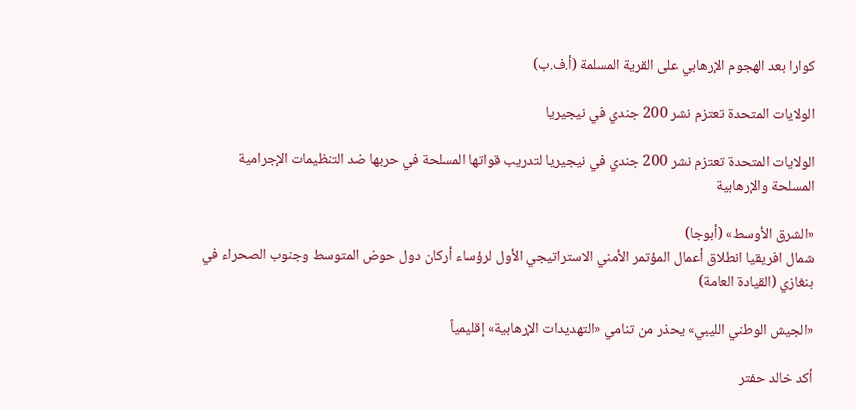كوارا بعد الهجوم الإرهابي على القرية المسلمة (أ.ف.ب)

الولايات المتحدة تعتزم نشر 200 جندي في نيجيريا

الولايات المتحدة تعتزم نشر 200 جندي في نيجيريا لتدريب قواتها المسلحة في حربها ضد التنظيمات الإجرامية المسلحة والإرهابية

«الشرق الأوسط» (أبوجا)
شمال افريقيا انطلاق أعمال المؤتمر الأمني الاستراتيجي الأول لرؤساء أركان دول حوض المتوسط وجنوب الصحراء في بنغازي (القيادة العامة)

«الجيش الوطني الليبي» يحذر من تنامي «التهديدات الإرهابية» إقليمياً

أكد خالد حفتر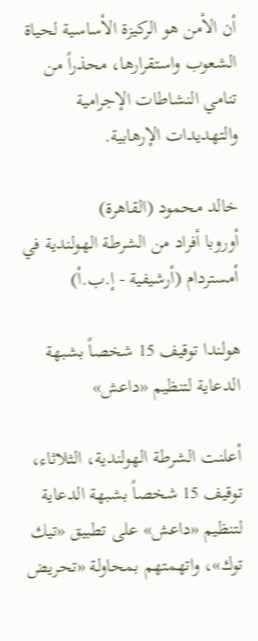أن الأمن هو الركيزة الأساسية لحياة الشعوب واستقرارها، محذراً من تنامي النشاطات الإجرامية والتهديدات الإرهابية.

خالد محمود (القاهرة)
أوروبا أفراد من الشرطة الهولندية في أمستردام (أرشيفية - إ.ب.أ)

هولندا توقيف 15 شخصاً بشبهة الدعاية لتنظيم «داعش»

أعلنت الشرطة الهولندية، الثلاثاء، توقيف 15 شخصاً بشبهة الدعاية لتنظيم «داعش» على تطبيق «تيك توك»، واتهمتهم بمحاولة «تحريض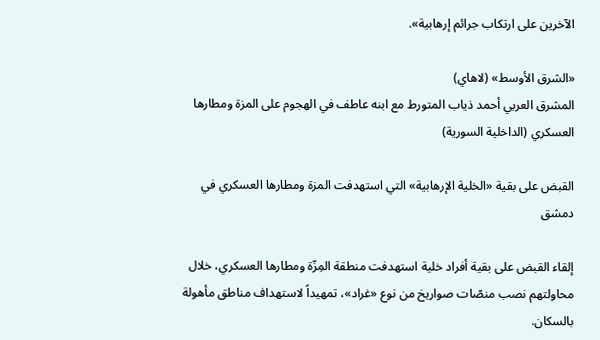الآخرين على ارتكاب جرائم إرهابية».

«الشرق الأوسط» (لاهاي)
المشرق العربي أحمد ذياب المتورط مع ابنه عاطف في الهجوم على المزة ومطارها العسكري (الداخلية السورية)

القبض على بقية «الخلية الإرهابية» التي استهدفت المزة ومطارها العسكري في دمشق

إلقاء القبض على بقية أفراد خلية استهدفت منطقة المِزّة ومطارها العسكري، خلال محاولتهم نصب منصّات صواريخ من نوع «غراد»، تمهيداً لاستهداف مناطق مأهولة بالسكان.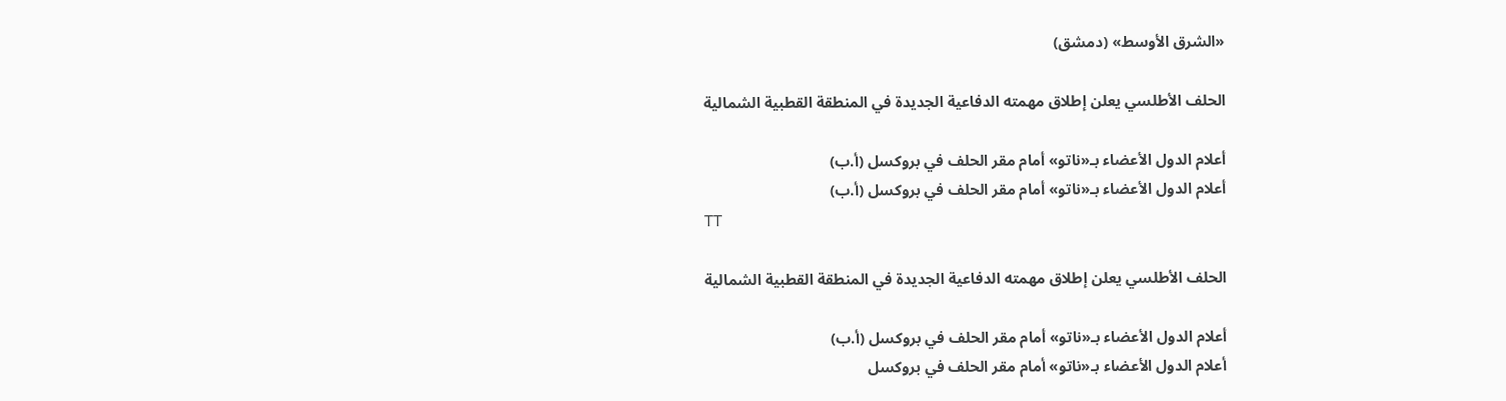«الشرق الأوسط» (دمشق)

الحلف الأطلسي يعلن إطلاق مهمته الدفاعية الجديدة في المنطقة القطبية الشمالية

أعلام الدول الأعضاء بـ«ناتو» أمام مقر الحلف في بروكسل (أ.ب)
أعلام الدول الأعضاء بـ«ناتو» أمام مقر الحلف في بروكسل (أ.ب)
TT

الحلف الأطلسي يعلن إطلاق مهمته الدفاعية الجديدة في المنطقة القطبية الشمالية

أعلام الدول الأعضاء بـ«ناتو» أمام مقر الحلف في بروكسل (أ.ب)
أعلام الدول الأعضاء بـ«ناتو» أمام مقر الحلف في بروكسل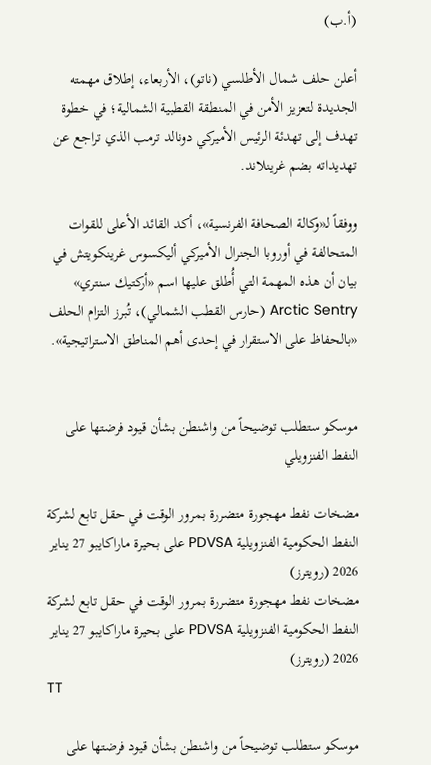(أ.ب)

أعلن حلف شمال الأطلسي (ناتو)، الأربعاء، إطلاق مهمته الجديدة لتعزيز الأمن في المنطقة القطبية الشمالية؛ في خطوة تهدف إلى تهدئة الرئيس الأميركي دونالد ترمب الذي تراجع عن تهديداته بضم غرينلاند.

ووفقاً لـ«وكالة الصحافة الفرنسية»، أكد القائد الأعلى للقوات المتحالفة في أوروبا الجنرال الأميركي أليكسوس غرينكويتش في بيان أن هذه المهمة التي أُطلق عليها اسم «أركتيك سنتري» Arctic Sentry (حارس القطب الشمالي)، تُبرز التزام الحلف «بالحفاظ على الاستقرار في إحدى أهم المناطق الاستراتيجية».


موسكو ستطلب توضيحاً من واشنطن بشأن قيود فرضتها على النفط الفنزويلي

مضخات نفط مهجورة متضررة بمرور الوقت في حقل تابع لشركة النفط الحكومية الفنزويلية PDVSA على بحيرة ماراكايبو 27 يناير 2026 (رويترز)
مضخات نفط مهجورة متضررة بمرور الوقت في حقل تابع لشركة النفط الحكومية الفنزويلية PDVSA على بحيرة ماراكايبو 27 يناير 2026 (رويترز)
TT

موسكو ستطلب توضيحاً من واشنطن بشأن قيود فرضتها على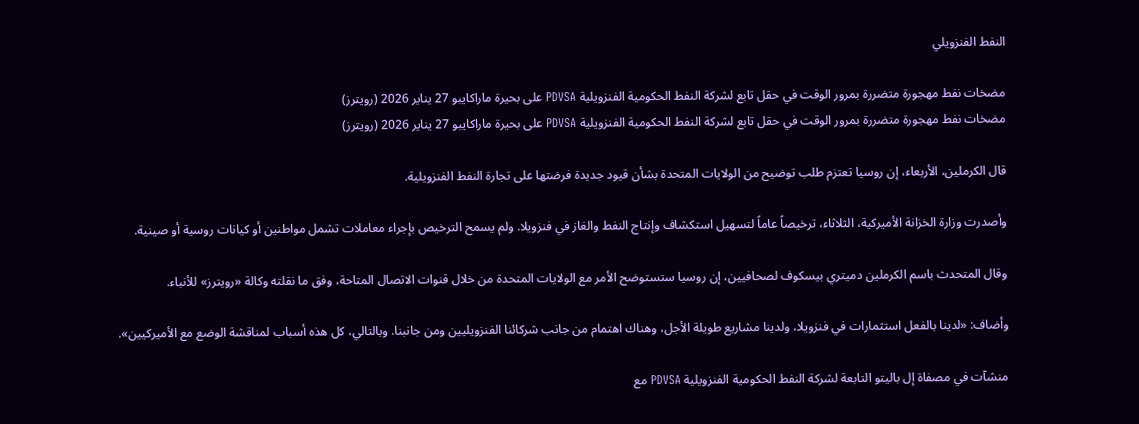النفط الفنزويلي

مضخات نفط مهجورة متضررة بمرور الوقت في حقل تابع لشركة النفط الحكومية الفنزويلية PDVSA على بحيرة ماراكايبو 27 يناير 2026 (رويترز)
مضخات نفط مهجورة متضررة بمرور الوقت في حقل تابع لشركة النفط الحكومية الفنزويلية PDVSA على بحيرة ماراكايبو 27 يناير 2026 (رويترز)

قال الكرملين، الأربعاء، إن روسيا تعتزم طلب توضيح من الولايات المتحدة بشأن قيود جديدة فرضتها على تجارة النفط الفنزويلية.

وأصدرت وزارة الخزانة الأميركية، الثلاثاء، ترخيصاً عاماً لتسهيل استكشاف وإنتاج النفط والغاز في فنزويلا. ولم يسمح الترخيص بإجراء معاملات تشمل مواطنين أو كيانات روسية أو صينية.

وقال المتحدث باسم الكرملين دميتري بيسكوف لصحافيين، إن روسيا ستستوضح الأمر مع الولايات المتحدة من خلال قنوات الاتصال المتاحة، وفق ما نقلته وكالة «رويترز» للأنباء.

وأضاف: «لدينا بالفعل استثمارات في فنزويلا، ولدينا مشاريع طويلة الأجل، وهناك اهتمام من جانب شركائنا الفنزويليين ومن جانبنا. وبالتالي، كل هذه أسباب لمناقشة الوضع مع الأميركيين».

منشآت في مصفاة إل باليتو التابعة لشركة النفط الحكومية الفنزويلية PDVSA مع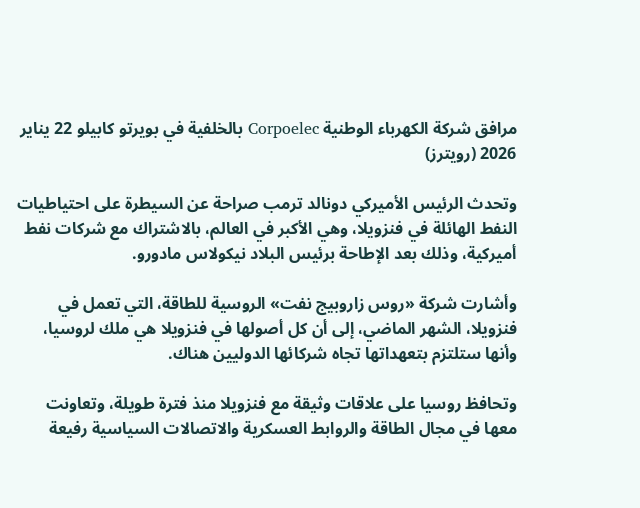مرافق شركة الكهرباء الوطنية Corpoelec بالخلفية في بويرتو كابيلو 22 يناير 2026 (رويترز)

وتحدث الرئيس الأميركي دونالد ترمب صراحة عن السيطرة على احتياطيات النفط الهائلة في فنزويلا، وهي الأكبر في العالم، بالاشتراك مع شركات نفط أميركية، وذلك بعد الإطاحة برئيس البلاد نيكولاس مادورو.

وأشارت شركة «روس زاروبيج نفت» الروسية للطاقة، التي تعمل في فنزويلا، الشهر الماضي، إلى أن كل أصولها في فنزويلا هي ملك لروسيا، وأنها ستلتزم بتعهداتها تجاه شركائها الدوليين هناك.

وتحافظ روسيا على علاقات وثيقة مع فنزويلا منذ فترة طويلة، وتعاونت معها في مجال الطاقة والروابط العسكرية والاتصالات السياسية رفيعة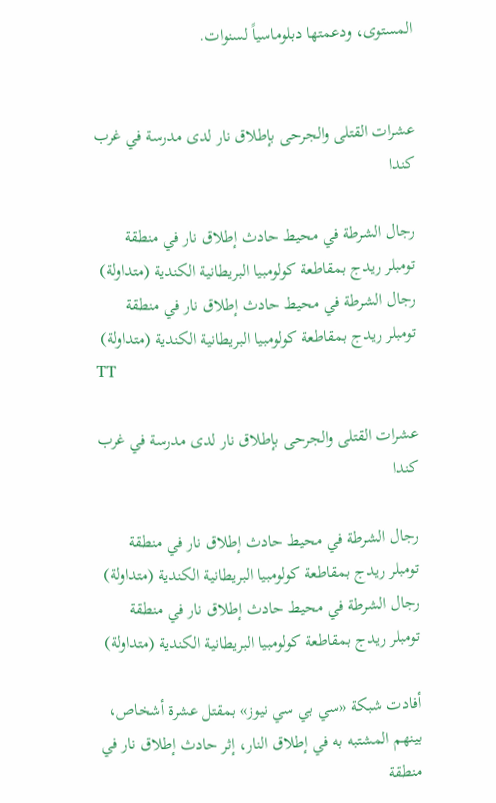المستوى، ودعمتها دبلوماسياً لسنوات.


عشرات القتلى والجرحى بإطلاق نار لدى مدرسة في غرب كندا

رجال الشرطة في محيط حادث إطلاق نار في منطقة تومبلر ريدج بمقاطعة كولومبيا البريطانية الكندية (متداولة)
رجال الشرطة في محيط حادث إطلاق نار في منطقة تومبلر ريدج بمقاطعة كولومبيا البريطانية الكندية (متداولة)
TT

عشرات القتلى والجرحى بإطلاق نار لدى مدرسة في غرب كندا

رجال الشرطة في محيط حادث إطلاق نار في منطقة تومبلر ريدج بمقاطعة كولومبيا البريطانية الكندية (متداولة)
رجال الشرطة في محيط حادث إطلاق نار في منطقة تومبلر ريدج بمقاطعة كولومبيا البريطانية الكندية (متداولة)

أفادت شبكة «سي بي سي نيوز» بمقتل عشرة أشخاص، بينهم المشتبه به في إطلاق النار، إثر حادث إطلاق نار في منطقة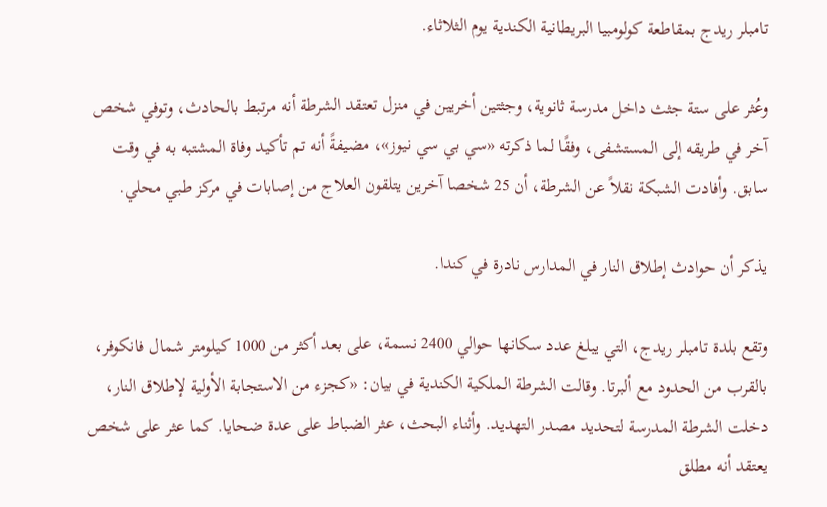تامبلر ريدج بمقاطعة كولومبيا البريطانية الكندية يوم الثلاثاء.

وعُثر على ستة جثث داخل مدرسة ثانوية، وجثتين أخريين في منزل تعتقد الشرطة أنه مرتبط بالحادث، وتوفي شخص آخر في طريقه إلى المستشفى، وفقًا لما ذكرته «سي بي سي نيوز»، مضيفةً أنه تم تأكيد وفاة المشتبه به في وقت سابق. وأفادت الشبكة نقلاً عن الشرطة، أن 25 شخصا آخرين يتلقون العلاج من إصابات في مركز طبي محلي.

يذكر أن حوادث إطلاق النار في المدارس نادرة في كندا.

وتقع بلدة تامبلر ريدج، التي يبلغ عدد سكانها حوالي 2400 نسمة، على بعد أكثر من 1000 كيلومتر شمال فانكوفر، بالقرب من الحدود مع ألبرتا. وقالت الشرطة الملكية الكندية في بيان: «كجزء من الاستجابة الأولية لإطلاق النار، دخلت الشرطة المدرسة لتحديد مصدر التهديد. وأثناء البحث، عثر الضباط على عدة ضحايا. كما عثر على شخص يعتقد أنه مطلق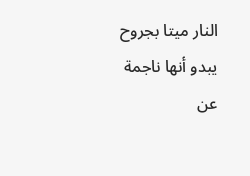النار ميتا بجروح يبدو أنها ناجمة عن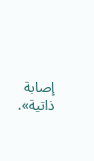إصابة ذاتية».